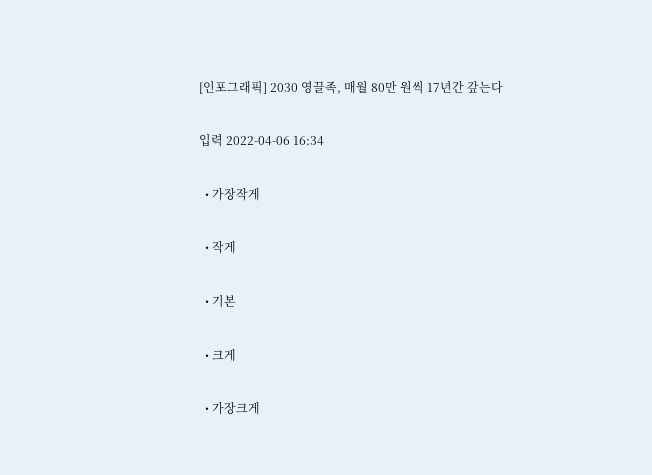[인포그래픽] 2030 영끌족, 매월 80만 원씩 17년간 갚는다

입력 2022-04-06 16:34

  • 가장작게

  • 작게

  • 기본

  • 크게

  • 가장크게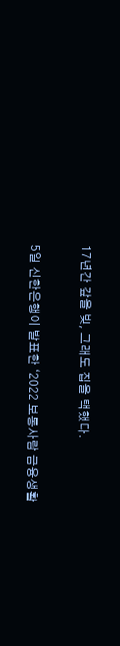17년간 갚을 빚, 그래도 집을 택했다.

5일 신한은행이 발표한 ‘2022 보통사람 금융생활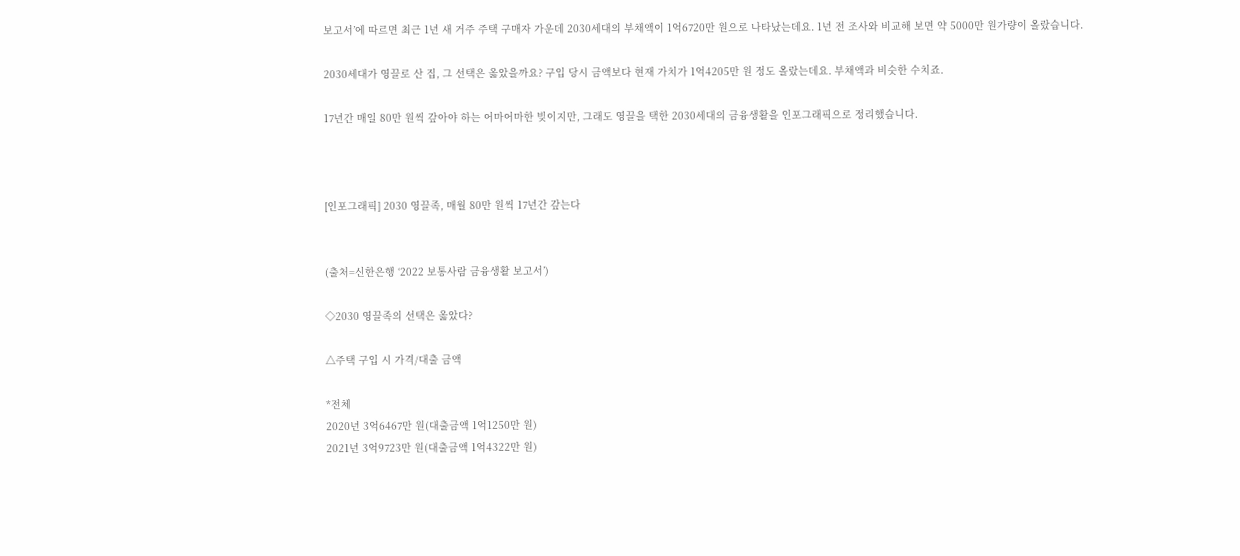보고서’에 따르면 최근 1년 새 거주 주택 구매자 가운데 2030세대의 부채액이 1억6720만 원으로 나타났는데요. 1년 전 조사와 비교해 보면 약 5000만 원가량이 올랐습니다.

2030세대가 영끌로 산 집, 그 선택은 옳았을까요? 구입 당시 금액보다 현재 가치가 1억4205만 원 정도 올랐는데요. 부채액과 비슷한 수치죠.

17년간 매일 80만 원씩 갚아야 하는 어마어마한 빚이지만, 그래도 영끌을 택한 2030세대의 금융생활을 인포그래픽으로 정리했습니다.



[인포그래픽] 2030 영끌족, 매월 80만 원씩 17년간 갚는다


(출처=신한은행 ‘2022 보통사람 금융생활 보고서’)

◇2030 영끌족의 선택은 옳았다?

△주택 구입 시 가격/대출 금액

*전체
2020년 3억6467만 원(대출금액 1억1250만 원)
2021년 3억9723만 원(대출금액 1억4322만 원)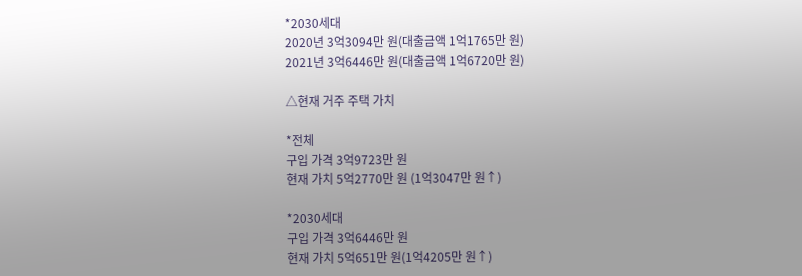*2030세대
2020년 3억3094만 원(대출금액 1억1765만 원)
2021년 3억6446만 원(대출금액 1억6720만 원)

△현재 거주 주택 가치

*전체
구입 가격 3억9723만 원
현재 가치 5억2770만 원 (1억3047만 원↑)

*2030세대
구입 가격 3억6446만 원
현재 가치 5억651만 원(1억4205만 원↑)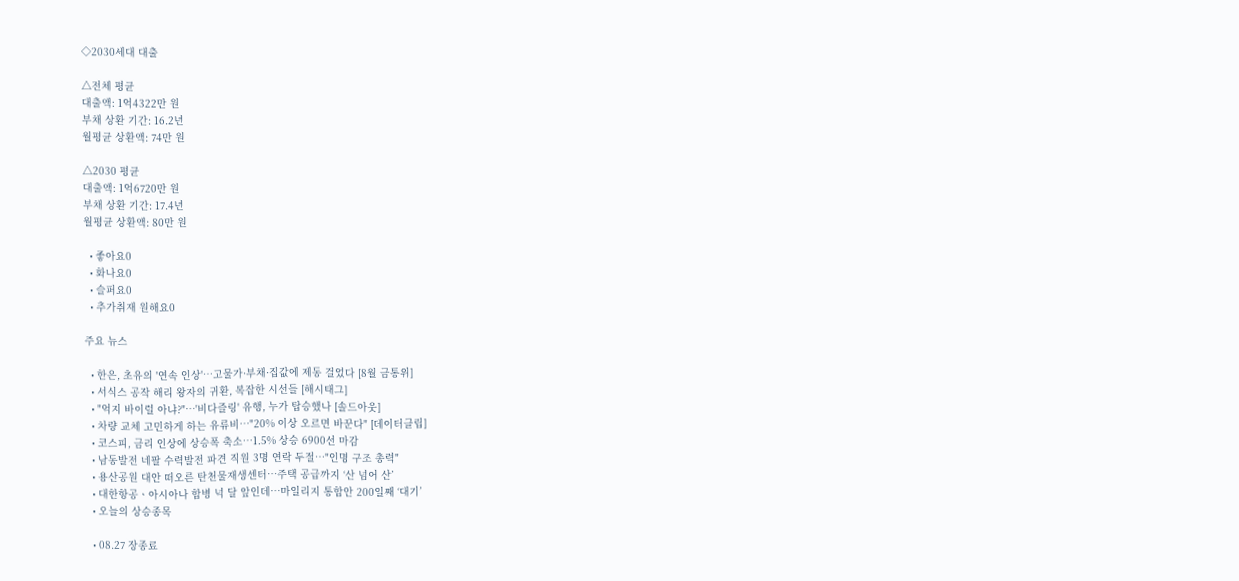◇2030세대 대출

△전체 평균
대출액: 1억4322만 원
부채 상환 기간: 16.2년
월평균 상환액: 74만 원

△2030 평균
대출액: 1억6720만 원
부채 상환 기간: 17.4년
월평균 상환액: 80만 원

  • 좋아요0
  • 화나요0
  • 슬퍼요0
  • 추가취재 원해요0

주요 뉴스

  • 한은, 초유의 '연속 인상'⋯고물가·부채·집값에 제동 걸었다 [8월 금통위]
  • 서식스 공작 해리 왕자의 귀환, 복잡한 시선들 [해시태그]
  • "억지 바이럴 아냐?"⋯'비다즐링' 유행, 누가 탑승했나 [솔드아웃]
  • 차량 교체 고민하게 하는 유류비…"20% 이상 오르면 바꾼다" [데이터클립]
  • 코스피, 금리 인상에 상승폭 축소…1.5% 상승 6900선 마감
  • 남동발전 네팔 수력발전 파견 직원 3명 연락 두절⋯"인명 구조 총력"
  • 용산공원 대안 떠오른 탄천물재생센터⋯주택 공급까지 ‘산 넘어 산’
  • 대한항공ㆍ아시아나 합병 넉 달 앞인데⋯마일리지 통합안 200일째 ‘대기’
  • 오늘의 상승종목

  • 08.27 장종료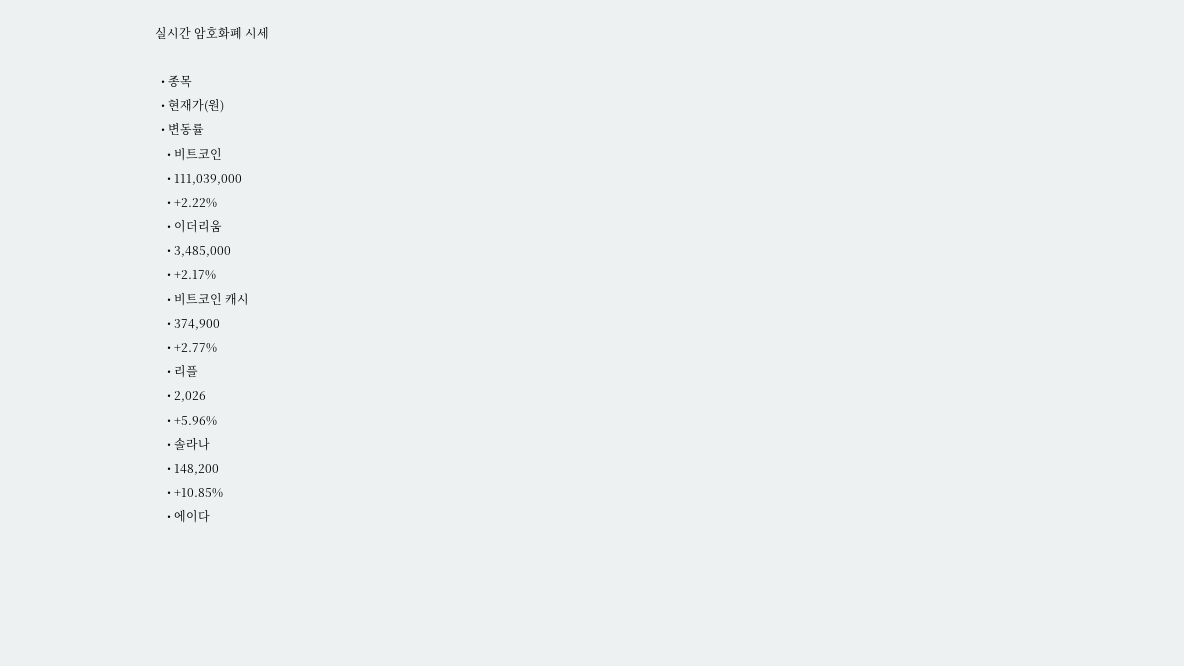실시간 암호화폐 시세

  • 종목
  • 현재가(원)
  • 변동률
    • 비트코인
    • 111,039,000
    • +2.22%
    • 이더리움
    • 3,485,000
    • +2.17%
    • 비트코인 캐시
    • 374,900
    • +2.77%
    • 리플
    • 2,026
    • +5.96%
    • 솔라나
    • 148,200
    • +10.85%
    • 에이다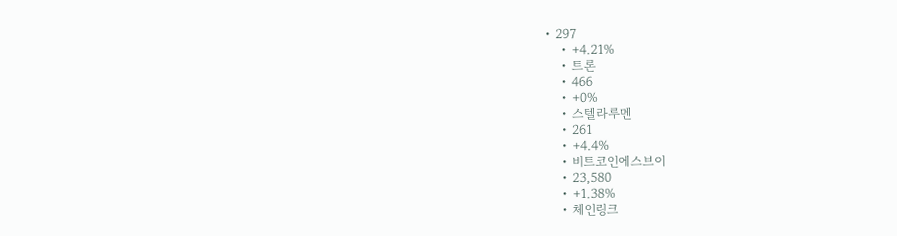• 297
    • +4.21%
    • 트론
    • 466
    • +0%
    • 스텔라루멘
    • 261
    • +4.4%
    • 비트코인에스브이
    • 23,580
    • +1.38%
    • 체인링크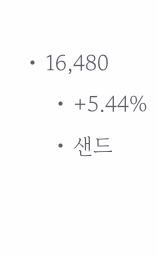• 16,480
    • +5.44%
    • 샌드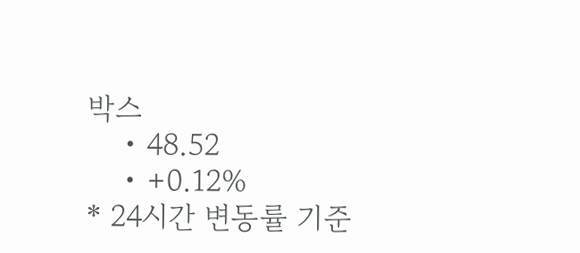박스
    • 48.52
    • +0.12%
* 24시간 변동률 기준